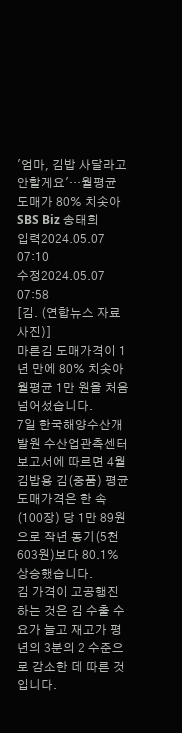'엄마, 김밥 사달라고 안할게요'…월평균 도매가 80% 치솟아
SBS Biz 송태희
입력2024.05.07 07:10
수정2024.05.07 07:58
[김. (연합뉴스 자료사진)]
마른김 도매가격이 1년 만에 80% 치솟아 월평균 1만 원을 처음 넘어섰습니다.
7일 한국해양수산개발원 수산업관측센터 보고서에 따르면 4월 김밥용 김(중품) 평균 도매가격은 한 속(100장) 당 1만 89원으로 작년 동기(5천603원)보다 80.1% 상승했습니다.
김 가격이 고공행진 하는 것은 김 수출 수요가 늘고 재고가 평년의 3분의 2 수준으로 감소한 데 따른 것입니다.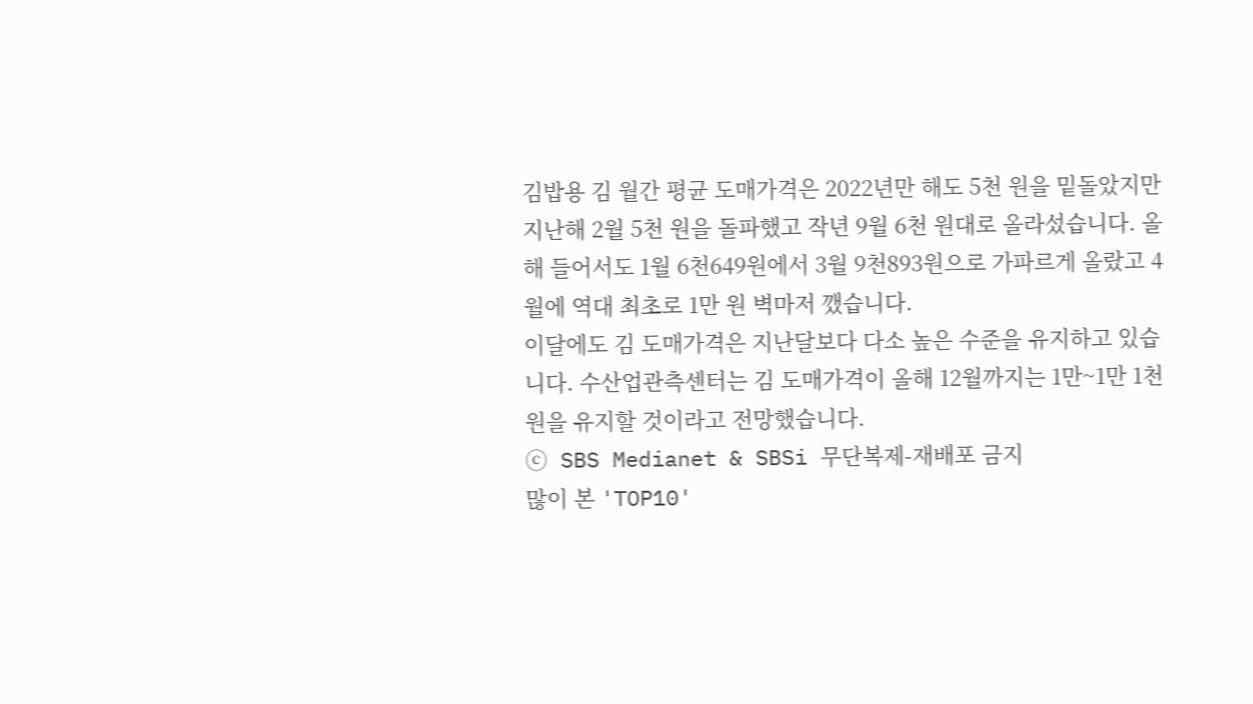김밥용 김 월간 평균 도매가격은 2022년만 해도 5천 원을 밑돌았지만 지난해 2월 5천 원을 돌파했고 작년 9월 6천 원대로 올라섰습니다. 올해 들어서도 1월 6천649원에서 3월 9천893원으로 가파르게 올랐고 4월에 역대 최초로 1만 원 벽마저 깼습니다.
이달에도 김 도매가격은 지난달보다 다소 높은 수준을 유지하고 있습니다. 수산업관측센터는 김 도매가격이 올해 12월까지는 1만~1만 1천 원을 유지할 것이라고 전망했습니다.
ⓒ SBS Medianet & SBSi 무단복제-재배포 금지
많이 본 'TOP10'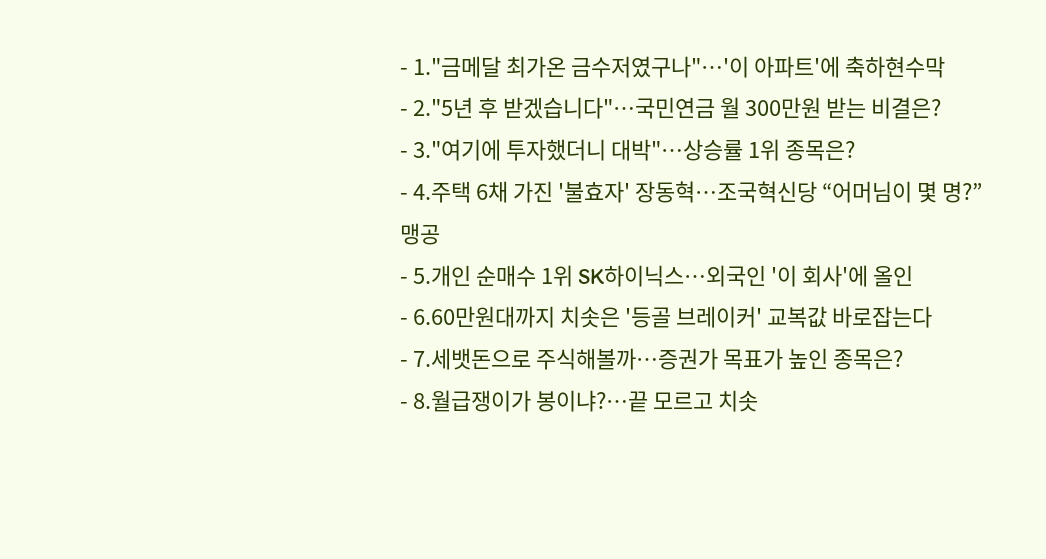- 1."금메달 최가온 금수저였구나"…'이 아파트'에 축하현수막
- 2."5년 후 받겠습니다"…국민연금 월 300만원 받는 비결은?
- 3."여기에 투자했더니 대박"…상승률 1위 종목은?
- 4.주택 6채 가진 '불효자' 장동혁…조국혁신당 “어머님이 몇 명?” 맹공
- 5.개인 순매수 1위 SK하이닉스…외국인 '이 회사'에 올인
- 6.60만원대까지 치솟은 '등골 브레이커' 교복값 바로잡는다
- 7.세뱃돈으로 주식해볼까…증권가 목표가 높인 종목은?
- 8.월급쟁이가 봉이냐?…끝 모르고 치솟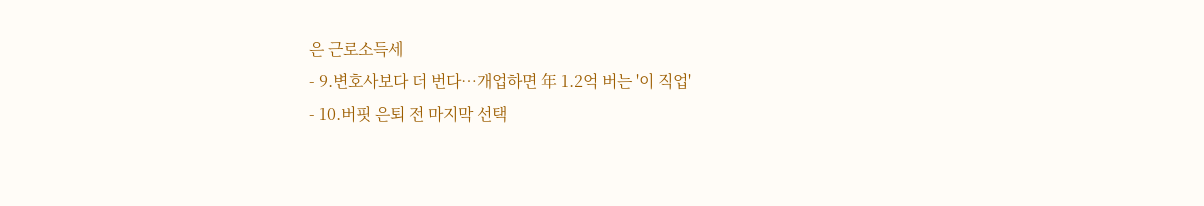은 근로소득세
- 9.변호사보다 더 번다…개업하면 年 1.2억 버는 '이 직업'
- 10.버핏 은퇴 전 마지막 선택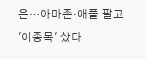은…아마존·애플 팔고 '이종목' 샀다